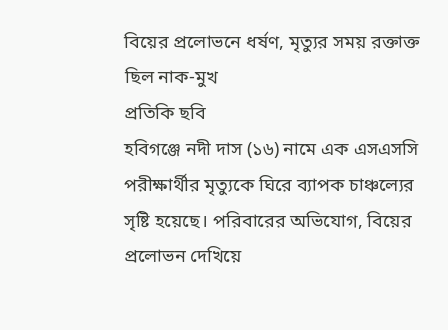বিয়ের প্রলোভনে ধর্ষণ, মৃত্যুর সময় রক্তাক্ত ছিল নাক-মুখ
প্রতিকি ছবি
হবিগঞ্জে নদী দাস (১৬) নামে এক এসএসসি পরীক্ষার্থীর মৃত্যুকে ঘিরে ব্যাপক চাঞ্চল্যের সৃষ্টি হয়েছে। পরিবারের অভিযোগ, বিয়ের প্রলোভন দেখিয়ে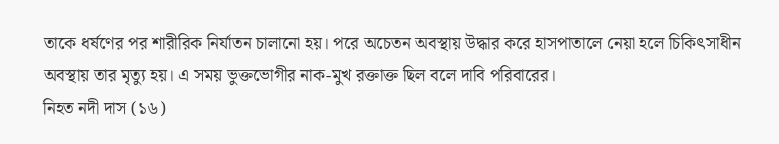তাকে ধর্ষণের পর শারীরিক নির্যাতন চালানো হয়। পরে অচেতন অবস্থায় উদ্ধার করে হাসপাতালে নেয়া হলে চিকিৎসাধীন অবস্থায় তার মৃত্যু হয়। এ সময় ভুক্তভোগীর নাক-মুখ রক্তাক্ত ছিল বলে দাবি পরিবারের।
নিহত নদী দাস (১৬)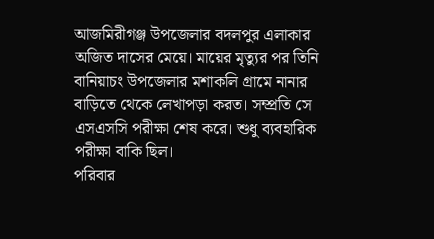আজমিরীগঞ্জ উপজেলার বদলপুর এলাকার অজিত দাসের মেয়ে। মায়ের মৃত্যুর পর তিনি বানিয়াচং উপজেলার মশাকলি গ্রামে নানার বাড়িতে থেকে লেখাপড়া করত। সম্প্রতি সে এসএসসি পরীক্ষা শেষ করে। শুধু ব্যবহারিক পরীক্ষা বাকি ছিল।
পরিবার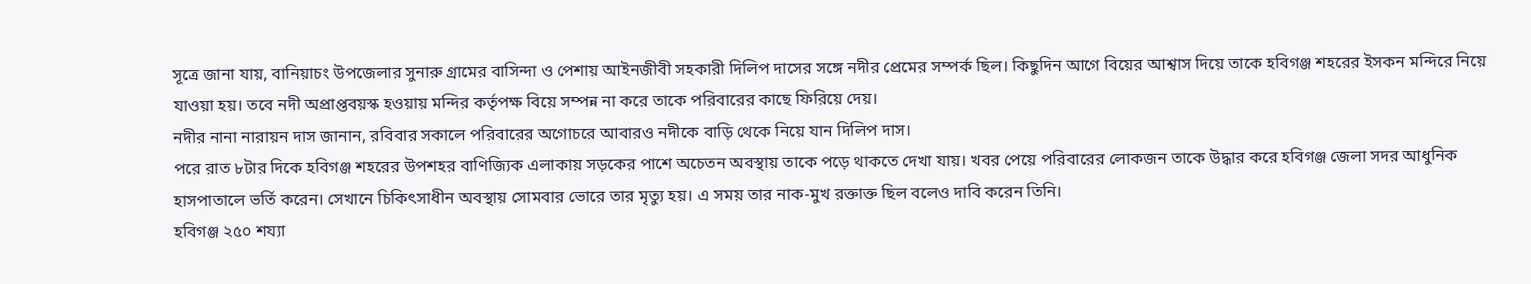সূত্রে জানা যায়, বানিয়াচং উপজেলার সুনারু গ্রামের বাসিন্দা ও পেশায় আইনজীবী সহকারী দিলিপ দাসের সঙ্গে নদীর প্রেমের সম্পর্ক ছিল। কিছুদিন আগে বিয়ের আশ্বাস দিয়ে তাকে হবিগঞ্জ শহরের ইসকন মন্দিরে নিয়ে যাওয়া হয়। তবে নদী অপ্রাপ্তবয়স্ক হওয়ায় মন্দির কর্তৃপক্ষ বিয়ে সম্পন্ন না করে তাকে পরিবারের কাছে ফিরিয়ে দেয়।
নদীর নানা নারায়ন দাস জানান, রবিবার সকালে পরিবারের অগোচরে আবারও নদীকে বাড়ি থেকে নিয়ে যান দিলিপ দাস।
পরে রাত ৮টার দিকে হবিগঞ্জ শহরের উপশহর বাণিজ্যিক এলাকায় সড়কের পাশে অচেতন অবস্থায় তাকে পড়ে থাকতে দেখা যায়। খবর পেয়ে পরিবারের লোকজন তাকে উদ্ধার করে হবিগঞ্জ জেলা সদর আধুনিক হাসপাতালে ভর্তি করেন। সেখানে চিকিৎসাধীন অবস্থায় সোমবার ভোরে তার মৃত্যু হয়। এ সময় তার নাক-মুখ রক্তাক্ত ছিল বলেও দাবি করেন তিনি।
হবিগঞ্জ ২৫০ শয্যা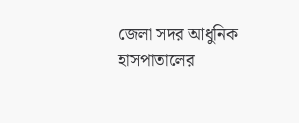জেলা সদর আধুনিক হাসপাতালের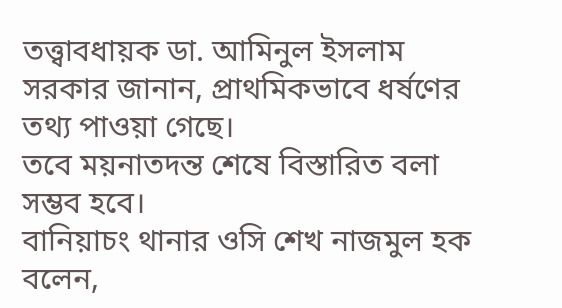তত্ত্বাবধায়ক ডা. আমিনুল ইসলাম সরকার জানান, প্রাথমিকভাবে ধর্ষণের তথ্য পাওয়া গেছে।
তবে ময়নাতদন্ত শেষে বিস্তারিত বলা সম্ভব হবে।
বানিয়াচং থানার ওসি শেখ নাজমুল হক বলেন,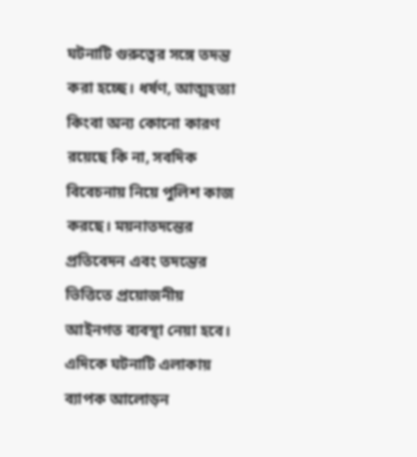ঘটনাটি গুরুত্বের সঙ্গে তদন্ত করা হচ্ছে। ধর্ষণ, আত্মহত্যা কিংবা অন্য কোনো কারণ রয়েছে কি না, সবদিক বিবেচনায় নিয়ে পুলিশ কাজ করছে। ময়নাতদন্তের প্রতিবেদন এবং তদন্তের ভিত্তিতে প্রয়োজনীয় আইনগত ব্যবস্থা নেয়া হবে।
এদিকে ঘটনাটি এলাকায় ব্যাপক আলোড়ন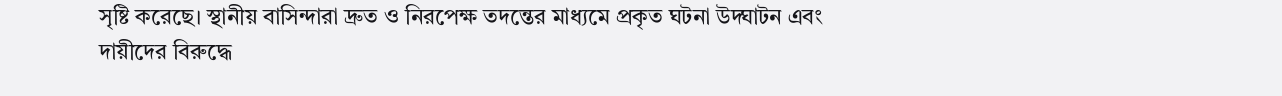সৃষ্টি করেছে। স্থানীয় বাসিন্দারা দ্রুত ও নিরপেক্ষ তদন্তের মাধ্যমে প্রকৃত ঘটনা উদ্ঘাটন এবং দায়ীদের বিরুদ্ধে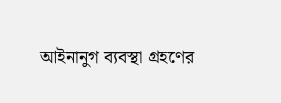আইনানুগ ব্যবস্থা গ্রহণের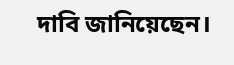দাবি জানিয়েছেন।